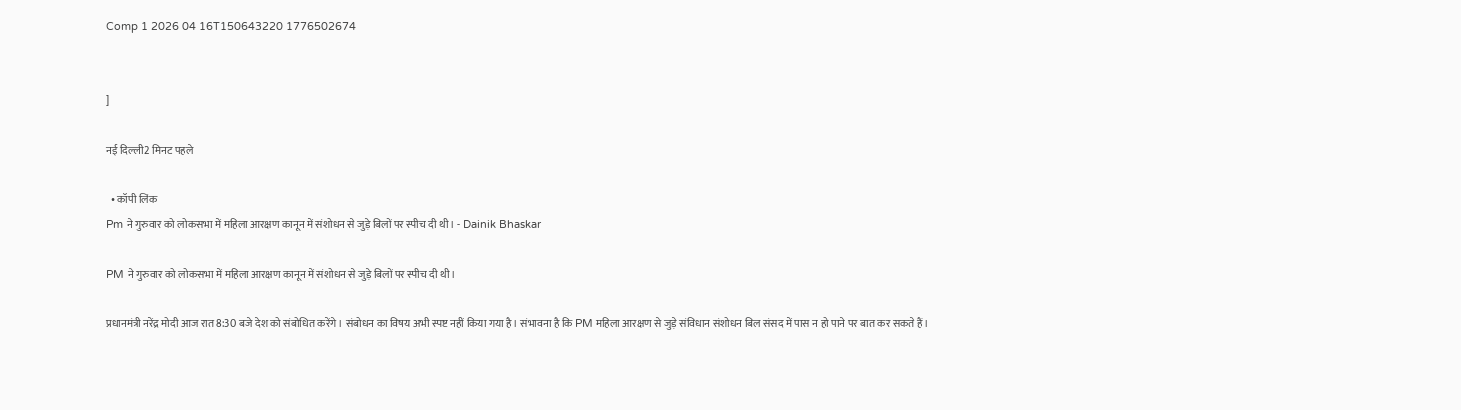Comp 1 2026 04 16T150643220 1776502674


]

नई दिल्ली2 मिनट पहले

  • कॉपी लिंक
Pm ने गुरुवार को लोकसभा में महिला आरक्षण कानून में संशोधन से जुड़े बिलों पर स्पीच दी थी। - Dainik Bhaskar

PM ने गुरुवार को लोकसभा में महिला आरक्षण कानून में संशोधन से जुड़े बिलों पर स्पीच दी थी।

प्रधानमंत्री नरेंद्र मोदी आज रात 8:30 बजे देश को संबोधित करेंगे। संबोधन का विषय अभी स्पष्ट नहीं किया गया है। संभावना है कि PM महिला आरक्षण से जुड़े संविधान संशोधन बिल संसद में पास न हो पाने पर बात कर सकते हैं।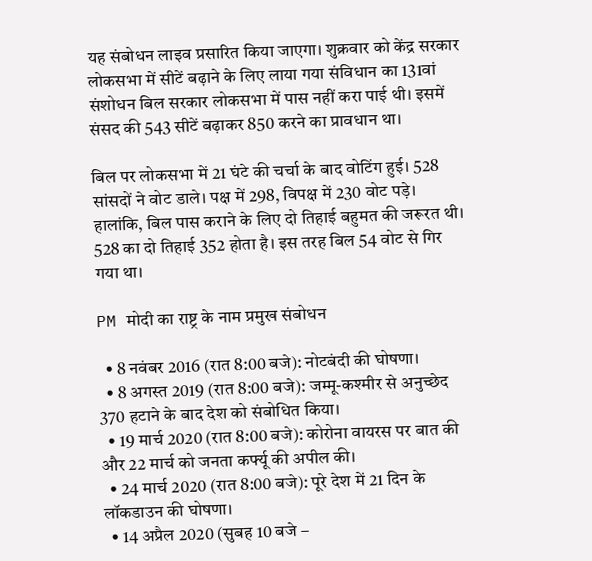यह संबोधन लाइव प्रसारित किया जाएगा। शुक्रवार को केंद्र सरकार लोकसभा में सीटें बढ़ाने के लिए लाया गया संविधान का 131वां संशोधन बिल सरकार लोकसभा में पास नहीं करा पाई थी। इसमें संसद की 543 सीटें बढ़ाकर 850 करने का प्रावधान था।

बिल पर लोकसभा में 21 घंटे की चर्चा के बाद वोटिंग हुई। 528 सांसदों ने वोट डाले। पक्ष में 298, विपक्ष में 230 वोट पड़े। हालांकि, बिल पास कराने के लिए दो तिहाई बहुमत की जरूरत थी। 528 का दो तिहाई 352 होता है। इस तरह बिल 54 वोट से गिर गया था।

PM मोदी का राष्ट्र के नाम प्रमुख संबोधन

  • 8 नवंबर 2016 (रात 8:00 बजे): नोटबंदी की घोषणा।
  • 8 अगस्त 2019 (रात 8:00 बजे): जम्मू-कश्मीर से अनुच्छेद 370 हटाने के बाद देश को संबोधित किया।
  • 19 मार्च 2020 (रात 8:00 बजे): कोरोना वायरस पर बात की और 22 मार्च को जनता कर्फ्यू की अपील की।
  • 24 मार्च 2020 (रात 8:00 बजे): पूरे देश में 21 दिन के लॉकडाउन की घोषणा।
  • 14 अप्रैल 2020 (सुबह 10 बजे –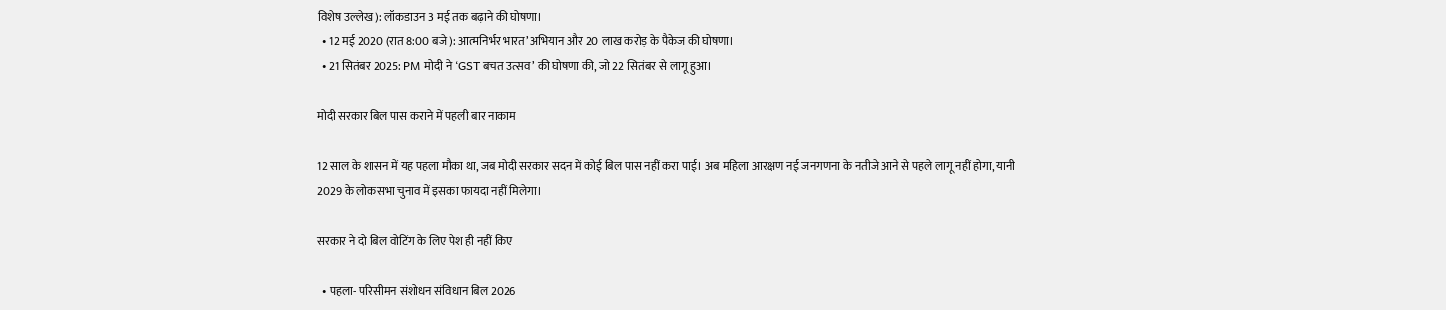विशेष उल्लेख): लॉकडाउन 3 मई तक बढ़ाने की घोषणा।
  • 12 मई 2020 (रात 8:00 बजे): आत्मनिर्भर भारत’ अभियान और 20 लाख करोड़ के पैकेज की घोषणा।
  • 21 सितंबर 2025: PM मोदी ने ‘GST बचत उत्सव’ की घोषणा की, जो 22 सितंबर से लागू हुआ।

मोदी सरकार बिल पास कराने में पहली बार नाकाम

12 साल के शासन में यह पहला मौका था, जब मोदी सरकार सदन में कोई बिल पास नहीं करा पाई। अब महिला आरक्षण नई जनगणना के नतीजे आने से पहले लागू नहीं होगा, यानी 2029 के लोकसभा चुनाव में इसका फायदा नहीं मिलेगा।

सरकार ने दो बिल वोटिंग के लिए पेश ही नहीं किए

  • पहला- परिसीमन संशोधन संविधान बिल 2026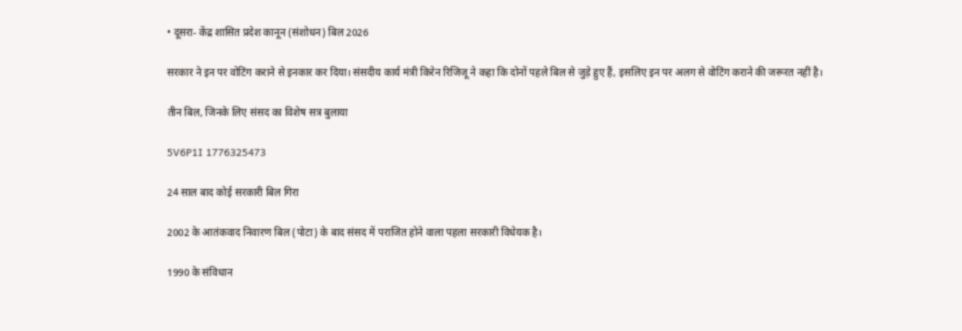• दूसरा- केंद्र शासित प्रदेश कानून (संशोधन) बिल 2026

सरकार ने इन पर वोटिंग कराने से इनकार कर दिया। संसदीय कार्य मंत्री किरेन रिजिजू ने कहा कि दोनों पहले बिल से जुड़े हुए हैं, इसलिए इन पर अलग से वोटिंग कराने की जरूरत नहीं है।

तीन बिल, जिनके लिए संसद का विशेष सत्र बुलाया

5V6P1I 1776325473

24 साल बाद कोई सरकारी बिल गिरा

2002 के आतंकवाद निवारण बिल (पोटा) के बाद संसद में पराजित होने वाला पहला सरकारी विधेयक है।

1990 के संविधान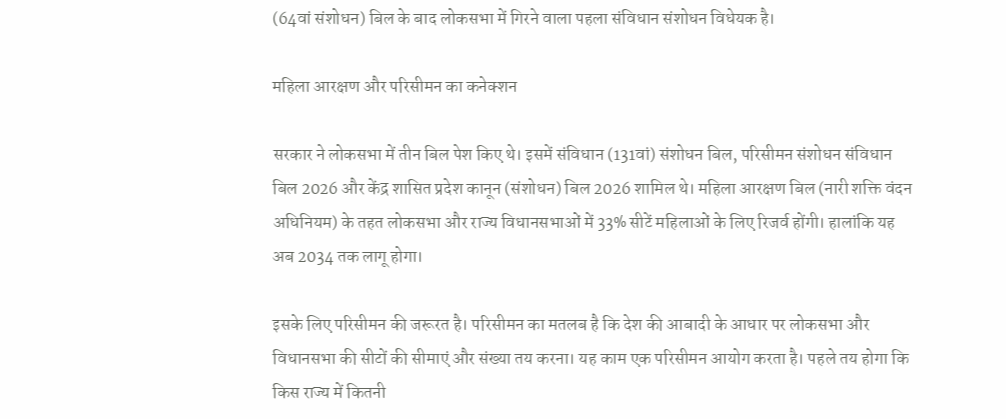(64वां संशोधन) बिल के बाद लोकसभा में गिरने वाला पहला संविधान संशोधन विधेयक है।

महिला आरक्षण और परिसीमन का कनेक्शन

सरकार ने लोकसभा में तीन बिल पेश किए थे। इसमें संविधान (131वां) संशोधन बिल, परिसीमन संशोधन संविधान बिल 2026 और केंद्र शासित प्रदेश कानून (संशोधन) बिल 2026 शामिल थे। महिला आरक्षण बिल (नारी शक्ति वंदन अधिनियम) के तहत लोकसभा और राज्य विधानसभाओं में 33% सीटें महिलाओं के लिए रिजर्व होंगी। हालांकि यह अब 2034 तक लागू होगा।

इसके लिए परिसीमन की जरूरत है। परिसीमन का मतलब है कि देश की आबादी के आधार पर लोकसभा और विधानसभा की सीटों की सीमाएं और संख्या तय करना। यह काम एक परिसीमन आयोग करता है। पहले तय होगा कि किस राज्य में कितनी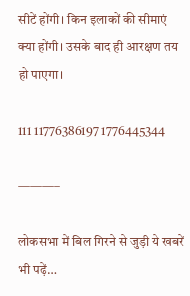सीटें होंगी। किन इलाकों की सीमाएं क्या होंगी। उसके बाद ही आरक्षण तय हो पाएगा।

111 11776386197 1776445344

———–

लोकसभा में बिल गिरने से जुड़ी ये खबरें भी पढ़ें…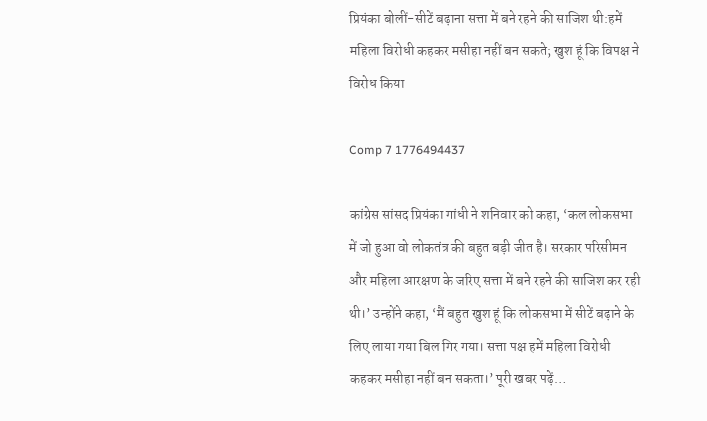प्रियंका बोलीं-सीटें बढ़ाना सत्ता में बने रहने की साजिश थी:हमें महिला विरोधी कहकर मसीहा नहीं बन सकते; खुश हूं कि विपक्ष ने विरोध किया

Comp 7 1776494437

कांग्रेस सांसद प्रियंका गांधी ने शनिवार को कहा, ‘कल लोकसभा में जो हुआ वो लोकतंत्र की बहुत बड़ी जीत है। सरकार परिसीमन और महिला आरक्षण के जरिए सत्ता में बने रहने की साजिश कर रही थी।’ उन्होंने कहा, ‘मैं बहुत खुश हूं कि लोकसभा में सीटें बढ़ाने के लिए लाया गया बिल गिर गया। सत्ता पक्ष हमें महिला विरोधी कहकर मसीहा नहीं बन सकता।’ पूरी खबर पढ़ें…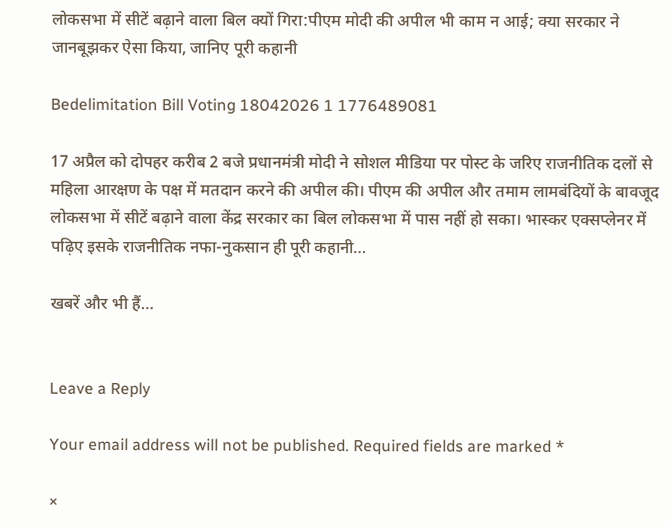लोकसभा में सीटें बढ़ाने वाला बिल क्यों गिरा:पीएम मोदी की अपील भी काम न आई; क्या सरकार ने जानबूझकर ऐसा किया, जानिए पूरी कहानी

Bedelimitation Bill Voting 18042026 1 1776489081

17 अप्रैल को दोपहर करीब 2 बजे प्रधानमंत्री मोदी ने सोशल मीडिया पर पोस्ट के जरिए राजनीतिक दलों से महिला आरक्षण के पक्ष में मतदान करने की अपील की। पीएम की अपील और तमाम लामबंदियों के बावजूद लोकसभा में सीटें बढ़ाने वाला केंद्र सरकार का बिल लोकसभा में पास नहीं हो सका। भास्कर एक्सप्लेनर में पढ़िए इसके राजनीतिक नफा-नुकसान ही पूरी कहानी…

खबरें और भी हैं…


Leave a Reply

Your email address will not be published. Required fields are marked *

×